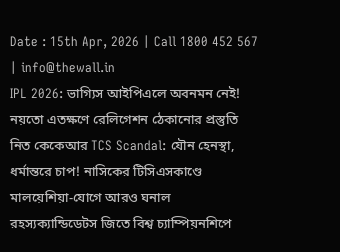Date : 15th Apr, 2026 | Call 1800 452 567 | info@thewall.in
IPL 2026: ভাগ্যিস আইপিএলে অবনমন নেই! নয়তো এতক্ষণে রেলিগেশন ঠেকানোর প্রস্তুতি নিত কেকেআর TCS Scandal: যৌন হেনস্থা, ধর্মান্তরে চাপ! নাসিকের টিসিএসকাণ্ডে মালয়েশিয়া-যোগে আরও ঘনাল রহস্যক্যান্ডিডেটস জিতে বিশ্ব চ্যাম্পিয়নশিপে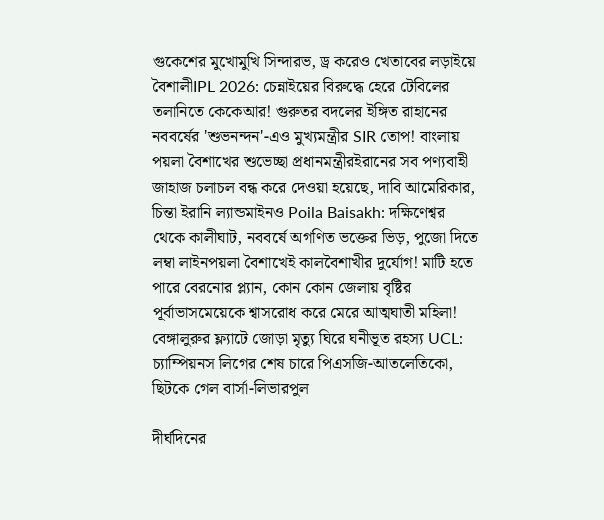গুকেশের মুখোমুখি সিন্দারভ, ড্র করেও খেতাবের লড়াইয়ে বৈশালীIPL 2026: চেন্নাইয়ের বিরুদ্ধে হেরে টেবিলের তলানিতে কেকেআর! গুরুতর বদলের ইঙ্গিত রাহানের নববর্ষের 'শুভনন্দন'-এও মুখ্যমন্ত্রীর SIR তোপ! বাংলায় পয়লা বৈশাখের শুভেচ্ছা প্রধানমন্ত্রীরইরানের সব পণ্যবাহী জাহাজ চলাচল বন্ধ করে‌ দেওয়া হয়েছে, দাবি আমেরিকার, চিন্তা ইরানি ল্যান্ডমাইনও Poila Baisakh: দক্ষিণেশ্বর থেকে কালীঘাট, নববর্ষে অগণিত ভক্তের ভিড়, পুজো দিতে লম্বা লাইনপয়লা বৈশাখেই কালবৈশাখীর দুর্যোগ! মাটি হতে পারে বেরনোর প্ল্যান, কোন কোন জেলায় বৃষ্টির পূর্বাভাসমেয়েকে শ্বাসরোধ করে মেরে আত্মঘাতী মহিলা! বেঙ্গালুরুর ফ্ল্যাটে জোড়া মৃত্যু ঘিরে ঘনীভূত রহস্য UCL: চ্যাম্পিয়নস লিগের শেষ চারে পিএসজি-আতলেতিকো, ছিটকে গেল বার্সা-লিভারপুল

দীর্ঘদিনের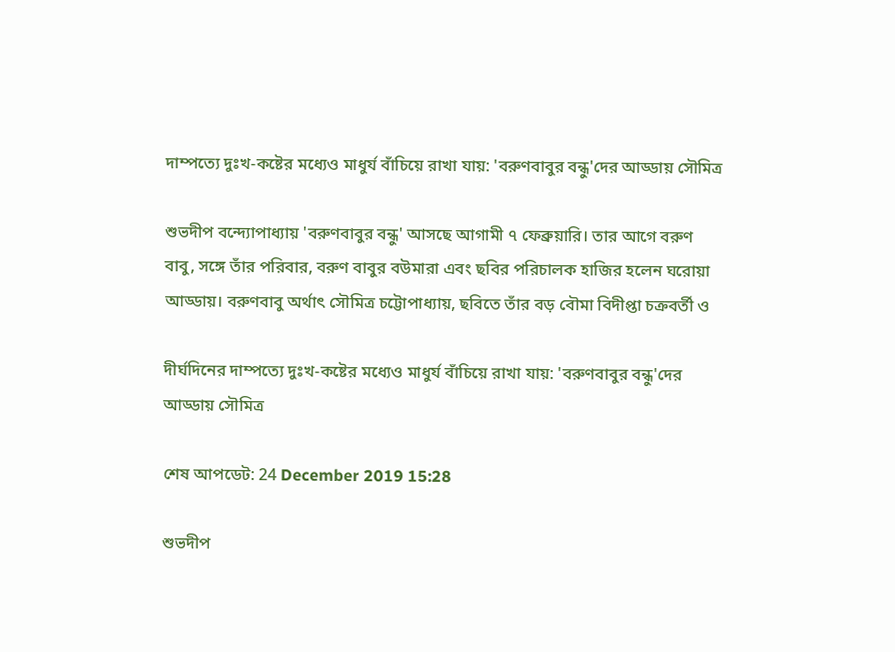দাম্পত্যে দুঃখ-কষ্টের মধ্যেও মাধুর্য বাঁচিয়ে রাখা যায়: 'বরুণবাবুর বন্ধু'দের আড্ডায় সৌমিত্র

শুভদীপ বন্দ্যোপাধ্যায় 'বরুণবাবুর বন্ধু' আসছে আগামী ৭ ফেব্রুয়ারি। তার আগে বরুণ বাবু, সঙ্গে তাঁর পরিবার, বরুণ বাবুর বউমারা এবং ছবির পরিচালক হাজির হলেন ঘরোয়া আড্ডায়। বরুণবাবু অর্থাৎ সৌমিত্র চট্টোপাধ্যায়, ছবিতে তাঁর বড় বৌমা বিদীপ্তা চক্রবর্তী ও

দীর্ঘদিনের দাম্পত্যে দুঃখ-কষ্টের মধ্যেও মাধুর্য বাঁচিয়ে রাখা যায়: 'বরুণবাবুর বন্ধু'দের আড্ডায় সৌমিত্র

শেষ আপডেট: 24 December 2019 15:28

শুভদীপ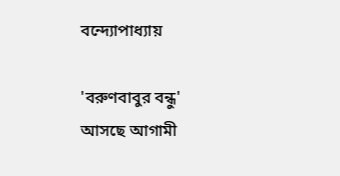বন্দ্যোপাধ্যায়

'বরুণবাবুর বন্ধু' আসছে আগামী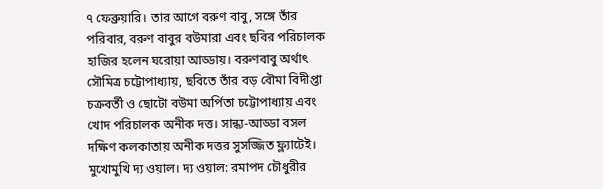৭ ফেব্রুয়ারি। তার আগে বরুণ বাবু, সঙ্গে তাঁর পরিবার, বরুণ বাবুর বউমারা এবং ছবির পরিচালক হাজির হলেন ঘরোয়া আড্ডায়। বরুণবাবু অর্থাৎ সৌমিত্র চট্টোপাধ্যায়, ছবিতে তাঁর বড় বৌমা বিদীপ্তা চক্রবর্তী ও ছোটো বউমা অর্পিতা চট্টোপাধ্যায় এবং খোদ পরিচালক অনীক দত্ত। সান্ধ্য-আড্ডা বসল দক্ষিণ কলকাতায় অনীক দত্তর সুসজ্জিত ফ্ল্যাটেই। মুখোমুখি দ্য ওয়াল। দ্য ওয়াল: রমাপদ চৌধুরীর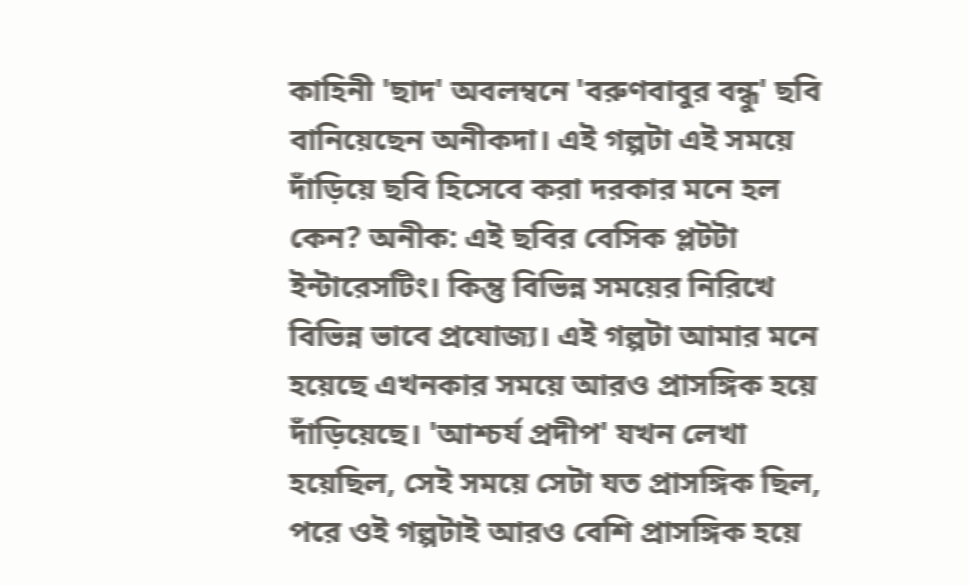কাহিনী 'ছাদ' অবলম্বনে 'বরুণবাবুর বন্ধু' ছবি বানিয়েছেন অনীকদা। এই গল্পটা এই সময়ে দাঁড়িয়ে ছবি হিসেবে করা দরকার মনে হল কেন? অনীক: এই ছবির বেসিক প্লটটা ইন্টারেসটিং। কিন্তু বিভিন্ন সময়ের নিরিখে বিভিন্ন ভাবে প্রযোজ্য। এই গল্পটা আমার মনে হয়েছে এখনকার সময়ে আরও প্রাসঙ্গিক হয়ে দাঁড়িয়েছে। 'আশ্চর্য প্রদীপ' যখন লেখা হয়েছিল, সেই সময়ে সেটা যত প্রাসঙ্গিক ছিল, পরে ওই গল্পটাই আরও বেশি প্রাসঙ্গিক হয়ে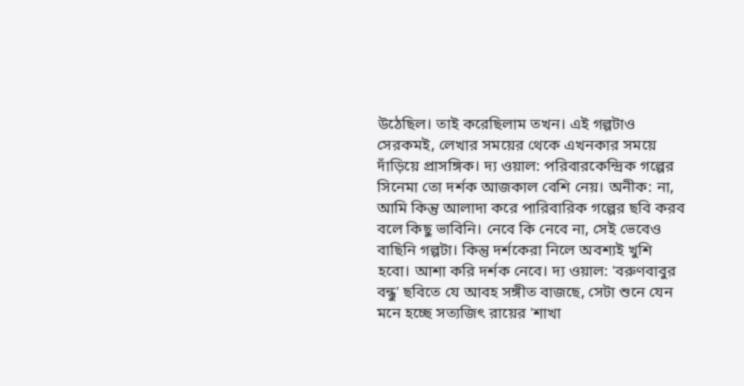উঠেছিল। তাই করেছিলাম তখন। এই গল্পটাও সেরকমই, লেখার সময়ের থেকে এখনকার সময়ে দাঁড়িয়ে প্রাসঙ্গিক। দ্য ওয়াল: পরিবারকেন্দ্রিক গল্পের সিনেমা তো দর্শক আজকাল বেশি নেয়। অনীক: না, আমি কিন্তু আলাদা করে পারিবারিক গল্পের ছবি করব বলে কিছু ভাবিনি। নেবে কি নেবে না, সেই ভেবেও বাছিনি গল্পটা। কিন্তু দর্শকেরা নিলে অবশ্যই খুশি হবো। আশা করি দর্শক নেবে। দ্য ওয়াল: 'বরুণবাবুর বন্ধু' ছবিতে যে আবহ সঙ্গীত বাজছে, সেটা শুনে যেন মনে হচ্ছে সত্যজিৎ রায়ের 'শাখা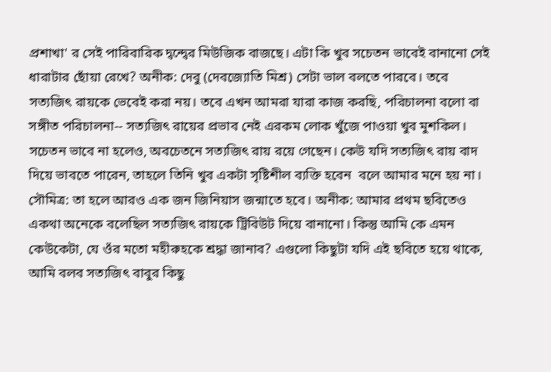প্রশাখা' র সেই পারিবারিক দ্বন্দ্বের মিউজিক বাজছে। এটা কি খুব সচেতন ভাবেই বানানো সেই ধারাটার ছোঁয়া রেখে? অনীক: দেবু (দেবজ্যোতি মিশ্র) সেটা ভাল বলতে পারবে। তবে সত্যজিৎ রায়কে ভেবেই করা নয়। তবে এখন আমরা যারা কাজ করছি, পরিচালনা বলো বা সঙ্গীত পরিচালনা-- সত্যজিৎ রায়ের প্রভাব নেই এরকম লোক খুঁজে পাওয়া খুব মুশকিল। সচেতন ভাবে না হলেও, অবচেতনে সত্যজিৎ রায় রয়ে গেছেন। কেউ যদি সত্যজিৎ রায় বাদ দিয়ে ভাবতে পারেন, তাহলে তিনি খুব একটা সৃষ্টিশীল ব্যক্তি হবেন  বলে আমার মনে হয় না। সৌমিত্র: তা হলে আরও এক জন জিনিয়াস জন্মাতে হবে। অনীক: আমার প্রথম ছবিতেও একথা অনেকে বলেছিল সত্যজিৎ রায়কে ট্রিবিউট দিয়ে বানানো। কিন্তু আমি কে এমন কেউকেটা, যে ওঁর মতো মহীরুহকে শ্রদ্ধা জানাব? এগুলো কিছুটা যদি এই ছবিতে হয়ে থাকে, আমি বলব সত্যজিৎ বাবুর কিছু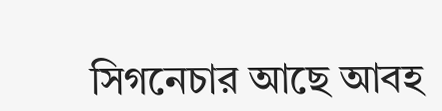সিগনেচার আছে আবহ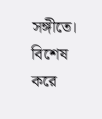সঙ্গীতে। বিশেষ করে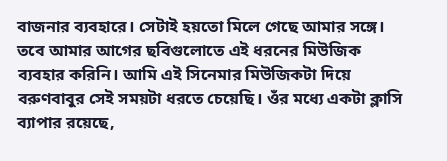বাজনার ব্যবহারে। সেটাই হয়তো মিলে গেছে আমার সঙ্গে। তবে আমার আগের ছবিগুলোতে এই ধরনের মিউজিক ব্যবহার করিনি। আমি এই সিনেমার মিউজিকটা দিয়ে বরুণবাবুর সেই সময়টা ধরতে চেয়েছি। ওঁর মধ্যে একটা ক্লাসি ব্যাপার রয়েছে,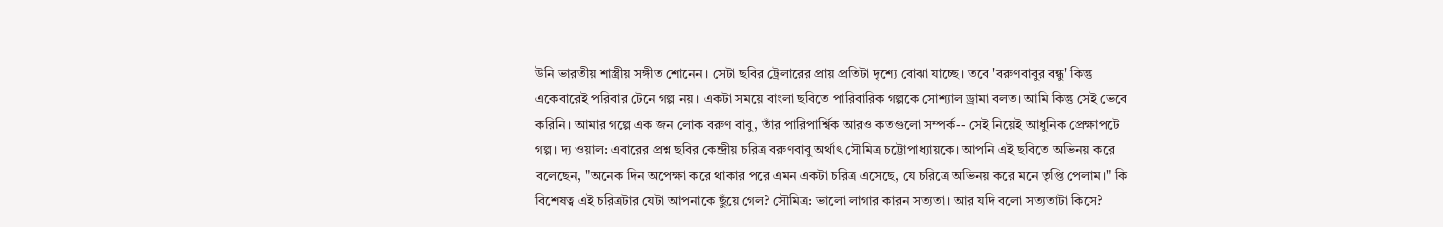উনি ভারতীয় শাস্ত্রীয় সঙ্গীত শোনেন। সেটা ছবির ট্রেলারের প্রায় প্রতিটা দৃশ্যে বোঝা যাচ্ছে। তবে 'বরুণবাবুর বন্ধু' কিন্তু একেবারেই পরিবার টেনে গল্প নয়। একটা সময়ে বাংলা ছবিতে পারিবারিক গল্পকে সোশ্যাল ড্রামা বলত। আমি কিন্তু সেই ভেবে করিনি। আমার গল্পে এক জন লোক বরুণ বাবু, তাঁর পারিপার্শ্বিক আরও কতগুলো সম্পর্ক-- সেই নিয়েই আধুনিক প্রেক্ষাপটে গল্প। দ্য ওয়াল: এবারের প্রশ্ন ছবির কেন্দ্রীয় চরিত্র বরুণবাবু অর্থাৎ সৌমিত্র চট্টোপাধ্যায়কে। আপনি এই ছবিতে অভিনয় করে বলেছেন, "অনেক দিন অপেক্ষা করে থাকার পরে এমন একটা চরিত্র এসেছে, যে চরিত্রে অভিনয় করে মনে তৃপ্তি পেলাম।" কি বিশেষত্ব এই চরিত্রটার যেটা আপনাকে ছুঁয়ে গেল? সৌমিত্র: ভালো লাগার কারন সত্যতা। আর যদি বলো সত্যতাটা কিসে?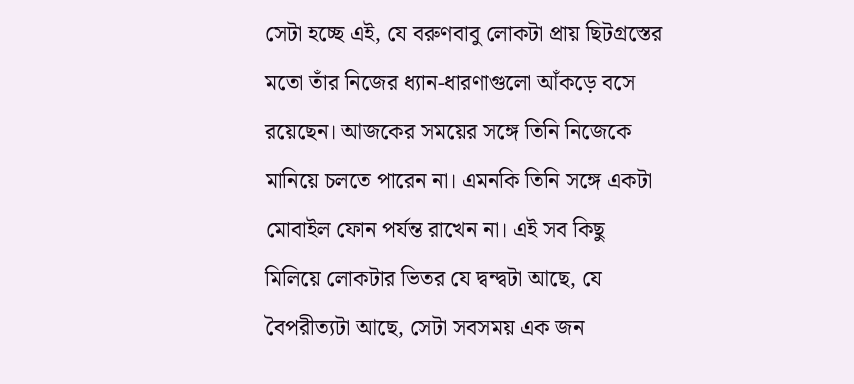সেটা হচ্ছে এই, যে বরুণবাবু লোকটা প্রায় ছিটগ্রস্তের মতো তাঁর নিজের ধ্যান-ধারণাগুলো আঁকড়ে বসে রয়েছেন। আজকের সময়ের সঙ্গে তিনি নিজেকে মানিয়ে চলতে পারেন না। এমনকি তিনি সঙ্গে একটা মোবাইল ফোন পর্যন্ত রাখেন না। এই সব কিছু মিলিয়ে লোকটার ভিতর যে দ্বন্দ্বটা আছে, যে বৈপরীত্যটা আছে, সেটা সবসময় এক জন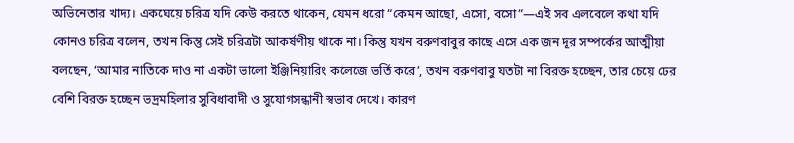অভিনেতার খাদ্য। একঘেয়ে চরিত্র যদি কেউ করতে থাকেন, যেমন ধরো “কেমন আছো, এসো, বসো”—এই সব এলবেলে কথা যদি কোনও চরিত্র বলেন, তখন কিন্তু সেই চরিত্রটা আকর্ষণীয় থাকে না। কিন্তু যখন বরুণবাবুর কাছে এসে এক জন দূর সম্পর্কের আত্মীয়া বলছেন, ‘আমার নাতিকে দাও না একটা ভালো ইঞ্জিনিয়ারিং কলেজে ভর্তি করে’, তখন বরুণবাবু যতটা না বিরক্ত হচ্ছেন, তার চেয়ে ঢের বেশি বিরক্ত হচ্ছেন ভদ্রমহিলার সুবিধাবাদী ও সুযোগসন্ধানী স্বভাব দেখে। কারণ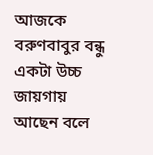আজকে বরুণবাবুর বন্ধু একটা উচ্চ জায়গায় আছেন বলে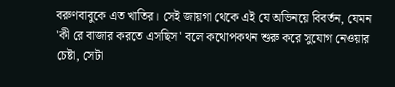বরুণবাবুকে এত খাতির। সেই জায়গা থেকে এই যে অভিনয়ে বিবর্তন, যেমন 'কী রে বাজার করতে এসছিস' বলে কথোপকথন শুরু করে সুযোগ নেওয়ার চেষ্টা, সেটা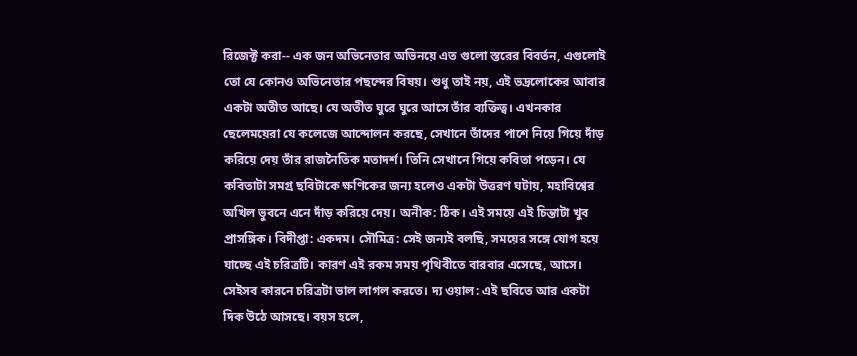রিজেক্ট করা-- এক জন অভিনেতার অভিনয়ে এত গুলো স্তরের বিবর্তন, এগুলোই তো যে কোনও অভিনেতার পছন্দের বিষয়। শুধু তাই নয়, এই ভদ্রলোকের আবার একটা অতীত আছে। যে অতীত ঘুরে ঘুরে আসে তাঁর ব্যক্তিত্ব। এখনকার ছেলেময়েরা যে কলেজে আন্দোলন করছে, সেখানে তাঁদের পাশে নিয়ে গিয়ে দাঁড় করিয়ে দেয় তাঁর রাজনৈতিক মতাদর্শ। তিনি সেখানে গিয়ে কবিতা পড়েন। যে কবিতাটা সমগ্র ছবিটাকে ক্ষণিকের জন্য হলেও একটা উত্তরণ ঘটায়, মহাবিশ্বের অখিল ভুবনে এনে দাঁড় করিয়ে দেয়। অনীক: ঠিক। এই সময়ে এই চিন্তাটা খুব প্রাসঙ্গিক। বিদীপ্তা: একদম। সৌমিত্র: সেই জন্যই বলছি, সময়ের সঙ্গে যোগ হয়ে যাচ্ছে এই চরিত্রটি। কারণ এই রকম সময় পৃথিবীতে বারবার এসেছে, আসে। সেইসব কারনে চরিত্রটা ভাল লাগল করতে। দ্য ওয়াল: এই ছবিতে আর একটা দিক উঠে আসছে। বয়স হলে,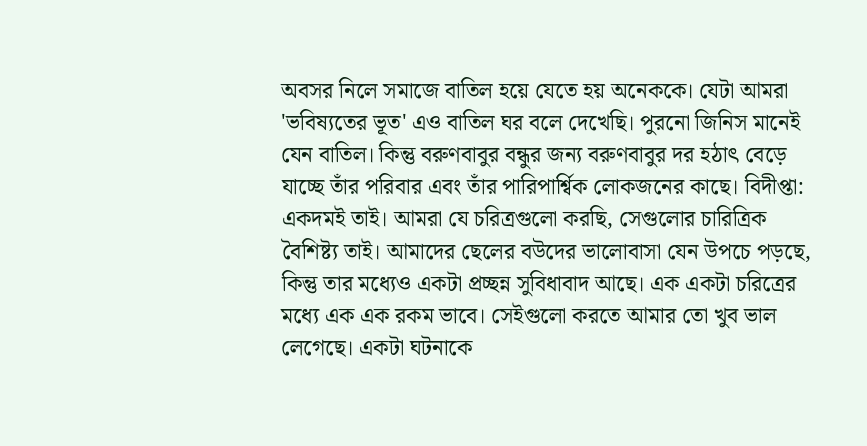অবসর নিলে সমাজে বাতিল হয়ে যেতে হয় অনেককে। যেটা আমরা 'ভবিষ্যতের ভূত' এও বাতিল ঘর বলে দেখেছি। পুরনো জিনিস মানেই যেন বাতিল। কিন্তু বরুণবাবুর বন্ধুর জন্য বরুণবাবুর দর হঠাৎ বেড়ে যাচ্ছে তাঁর পরিবার এবং তাঁর পারিপার্শ্বিক লোকজনের কাছে। বিদীপ্তা: একদমই তাই। আমরা যে চরিত্রগুলো করছি, সেগুলোর চারিত্রিক বৈশিষ্ট্য তাই। আমাদের ছেলের বউদের ভালোবাসা যেন উপচে পড়ছে, কিন্তু তার মধ্যেও একটা প্রচ্ছন্ন সুবিধাবাদ আছে। এক একটা চরিত্রের মধ্যে এক এক রকম ভাবে। সেইগুলো করতে আমার তো খুব ভাল লেগেছে। একটা ঘটনাকে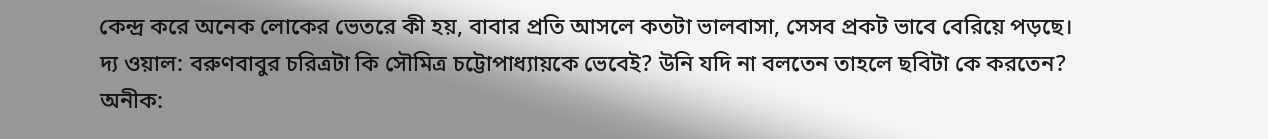কেন্দ্র করে অনেক লোকের ভেতরে কী হয়, বাবার প্রতি আসলে কতটা ভালবাসা, সেসব প্রকট ভাবে বেরিয়ে পড়ছে। দ্য ওয়াল: বরুণবাবুর চরিত্রটা কি সৌমিত্র চট্টোপাধ্যায়কে ভেবেই? উনি যদি না বলতেন তাহলে ছবিটা কে করতেন? অনীক: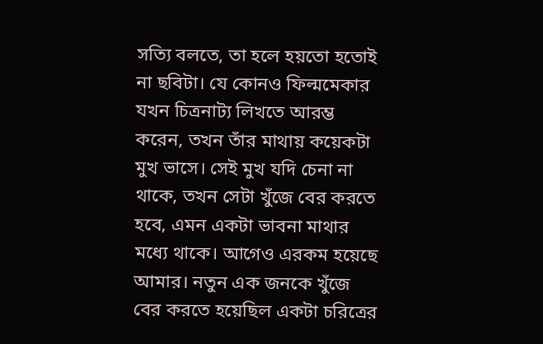সত্যি বলতে, তা হলে হয়তো হতোই না ছবিটা। যে কোনও ফিল্মমেকার যখন চিত্রনাট্য লিখতে আরম্ভ করেন, তখন তাঁর মাথায় কয়েকটা মুখ ভাসে। সেই মুখ যদি চেনা না থাকে, তখন সেটা খুঁজে বের করতে হবে, এমন একটা ভাবনা মাথার মধ্যে থাকে। আগেও এরকম হয়েছে আমার। নতুন এক জনকে খুঁজে বের করতে হয়েছিল একটা চরিত্রের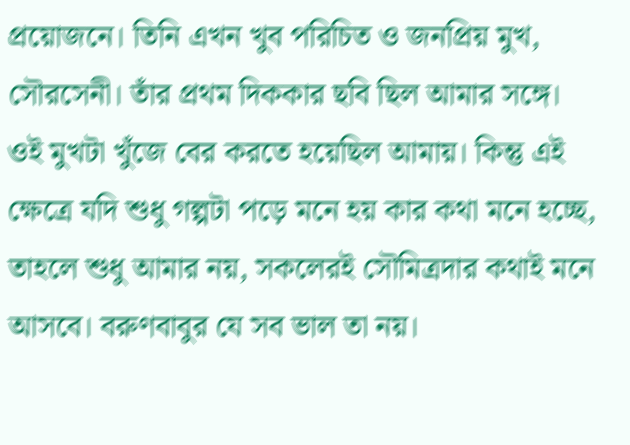প্রয়োজনে। তিনি এখন খুব পরিচিত ও জনপ্রিয় মুখ, সৌরসেনী। তাঁর প্রথম দিককার ছবি ছিল আমার সঙ্গে। ওই মুখটা খুঁজে বের করতে হয়েছিল আমায়। কিন্তু এই ক্ষেত্রে যদি শুধু গল্পটা পড়ে মনে হয় কার কথা মনে হচ্ছে, তাহলে শুধু আমার নয়, সকলেরই সৌমিত্রদার কথাই মনে আসবে। বরুণবাবুর যে সব ভাল তা নয়।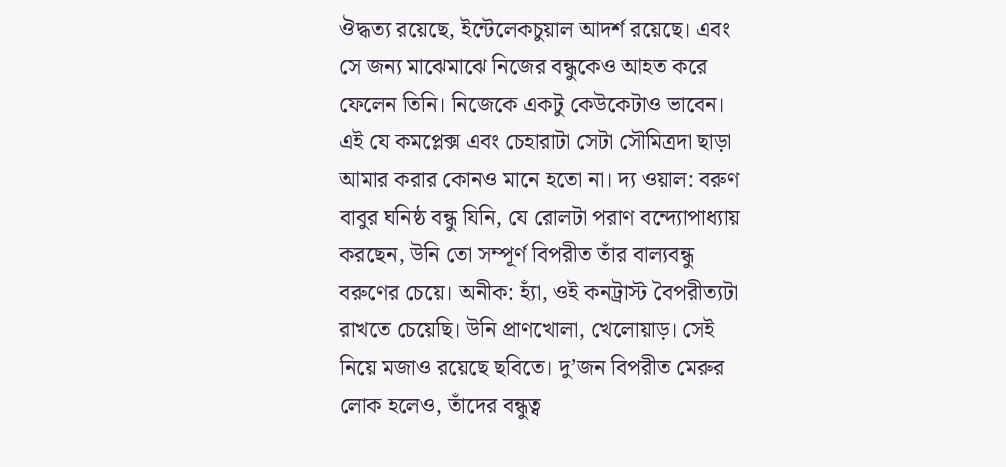ঔদ্ধত্য রয়েছে, ইন্টেলেকচুয়াল আদর্শ রয়েছে। এবং সে জন্য মাঝেমাঝে নিজের বন্ধুকেও আহত করে ফেলেন তিনি। নিজেকে একটু কেউকেটাও ভাবেন। এই যে কমপ্লেক্স এবং চেহারাটা সেটা সৌমিত্রদা ছাড়া আমার করার কোনও মানে হতো না। দ্য ওয়াল: বরুণ বাবুর ঘনিষ্ঠ বন্ধু যিনি, যে রোলটা পরাণ বন্দ্যোপাধ্যায় করছেন, উনি তো সম্পূর্ণ বিপরীত তাঁর বাল্যবন্ধু বরুণের চেয়ে। অনীক: হ্যাঁ, ওই কনট্রাস্ট বৈপরীত্যটা রাখতে চেয়েছি। উনি প্রাণখোলা, খেলোয়াড়। সেই নিয়ে মজাও রয়েছে ছবিতে। দু’জন বিপরীত মেরুর লোক হলেও, তাঁদের বন্ধুত্ব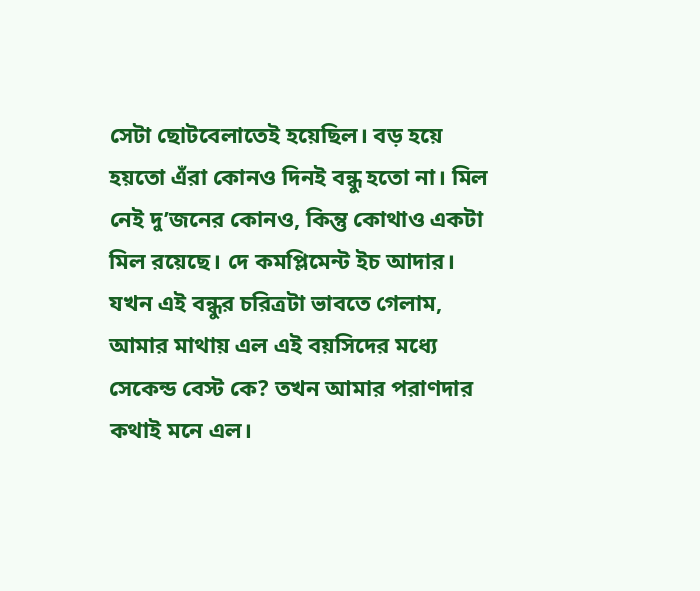সেটা ছোটবেলাতেই হয়েছিল। বড় হয়ে হয়তো এঁরা কোনও দিনই বন্ধু হতো না। মিল নেই দু’জনের কোনও, কিন্তু কোথাও একটা মিল রয়েছে। দে কমপ্লিমেন্ট ইচ আদার। যখন এই বন্ধুর চরিত্রটা ভাবতে গেলাম, আমার মাথায় এল এই বয়সিদের মধ্যে সেকেন্ড বেস্ট কে? তখন আমার পরাণদার কথাই মনে এল।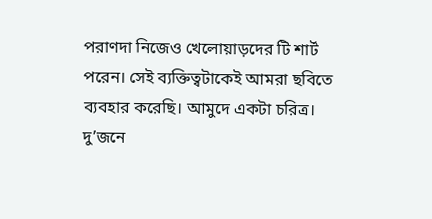পরাণদা নিজেও খেলোয়াড়দের টি শার্ট পরেন। সেই ব্যক্তিত্বটাকেই আমরা ছবিতে ব্যবহার করেছি। আমুদে একটা চরিত্র। দু’জনে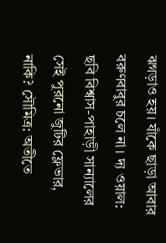ঝগড়াও হয়। যাঁকে ছাড়া আবার বরুণবাবুর চলে না। দ্য ওয়াল: ছবি বিশ্বাস-পাহাড়ী সান্যালের সেই পুরনো জুটির ফ্লেভার, নাকি? সৌমিত্র: অতীতে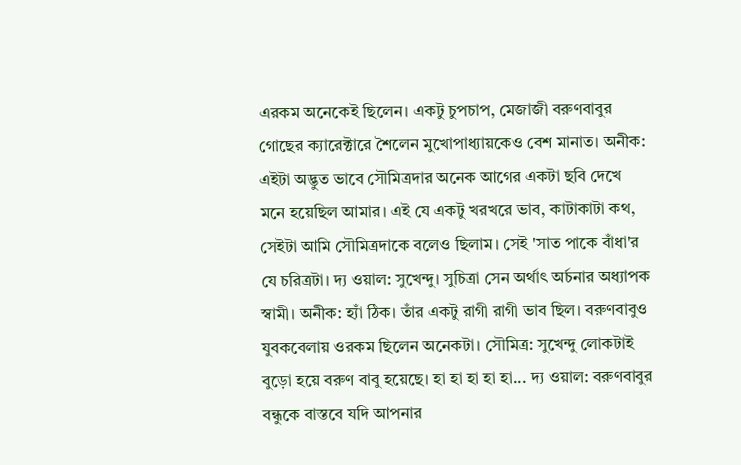এরকম অনেকেই ছিলেন। একটু চুপচাপ, মেজাজী বরুণবাবুর গোছের ক্যারেক্টারে শৈলেন মুখোপাধ্যায়কেও বেশ মানাত। অনীক: এইটা অদ্ভুত ভাবে সৌমিত্রদার অনেক আগের একটা ছবি দেখে  মনে হয়েছিল আমার। এই যে একটু খরখরে ভাব, কাটাকাটা কথ, সেইটা আমি সৌমিত্রদাকে বলেও ছিলাম। সেই 'সাত পাকে বাঁধা'র যে চরিত্রটা। দ্য ওয়াল: সুখেন্দু। সুচিত্রা সেন অর্থাৎ অর্চনার অধ্যাপক স্বামী। অনীক: হ্যাঁ ঠিক। তাঁর একটু রাগী রাগী ভাব ছিল। বরুণবাবুও যুবকবেলায় ওরকম ছিলেন অনেকটা। সৌমিত্র: সুখেন্দু লোকটাই বুড়ো হয়ে বরুণ বাবু হয়েছে। হা হা হা হা হা... দ্য ওয়াল: বরুণবাবুর বন্ধুকে বাস্তবে যদি আপনার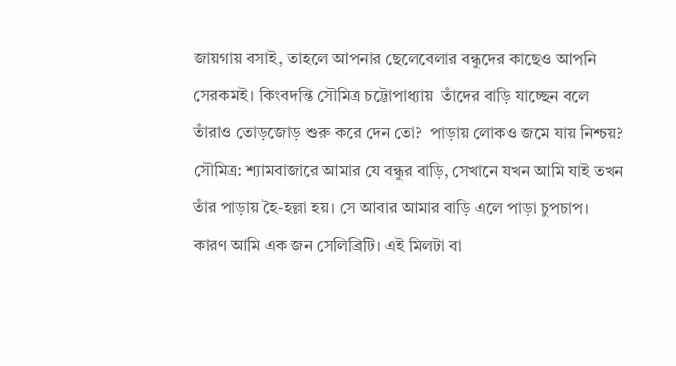জায়গায় বসাই, তাহলে আপনার ছেলেবেলার বন্ধুদের কাছেও আপনি সেরকমই। কিংবদন্তি সৌমিত্র চট্টোপাধ্যায়  তাঁদের বাড়ি যাচ্ছেন বলে তাঁরাও তোড়জোড় শুরু করে দেন তো?  পাড়ায় লোকও জমে যায় নিশ্চয়? সৌমিত্র: শ্যামবাজারে আমার যে বন্ধুর বাড়ি, সেখানে যখন আমি যাই তখন তাঁর পাড়ায় হৈ-হল্লা হয়। সে আবার আমার বাড়ি এলে পাড়া চুপচাপ। কারণ আমি এক জন সেলিব্রিটি। এই মিলটা বা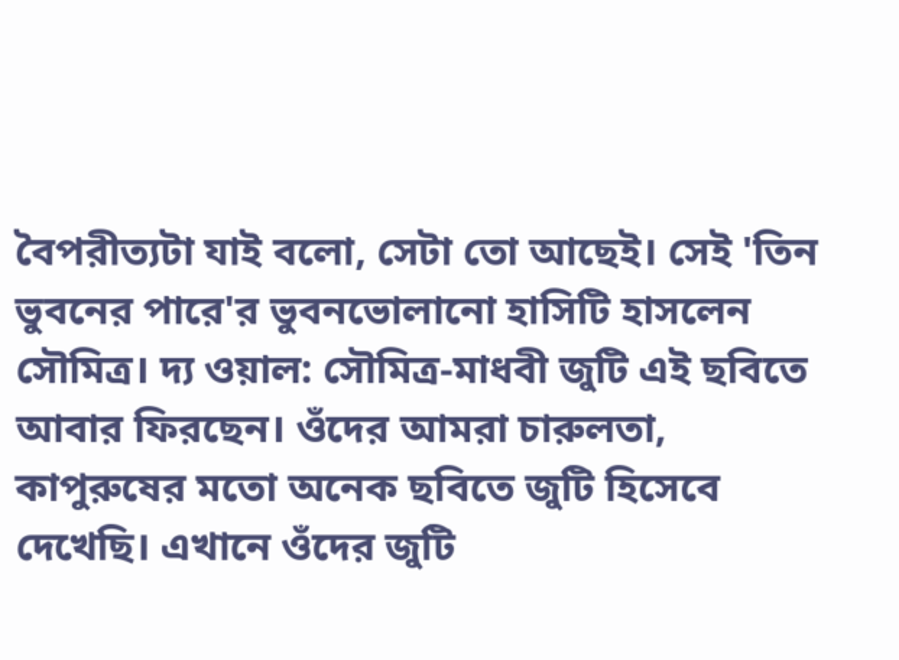বৈপরীত্যটা যাই বলো, সেটা তো আছেই। সেই 'তিন ভুবনের পারে'র ভুবনভোলানো হাসিটি হাসলেন সৌমিত্র। দ্য ওয়াল: সৌমিত্র-মাধবী জুটি এই ছবিতে আবার ফিরছেন। ওঁদের আমরা চারুলতা, কাপুরুষের মতো অনেক ছবিতে জুটি হিসেবে দেখেছি। এখানে ওঁদের জুটি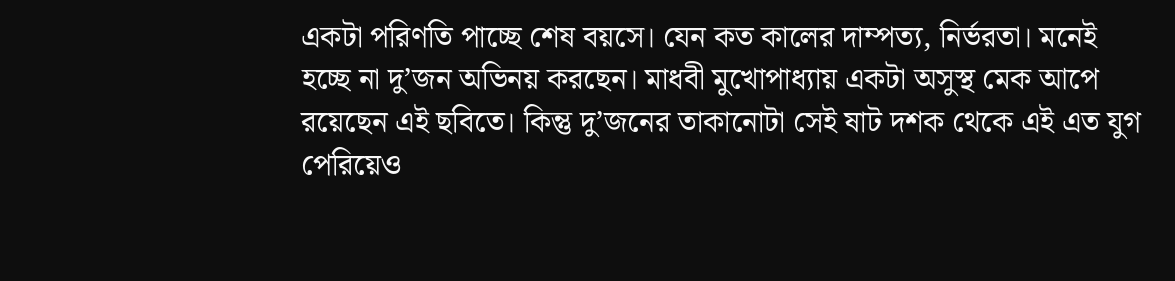একটা পরিণতি পাচ্ছে শেষ বয়সে। যেন কত কালের দাম্পত্য, নির্ভরতা। মনেই হচ্ছে না দু’জন অভিনয় করছেন। মাধবী মুখোপাধ্যায় একটা অসুস্থ মেক আপে রয়েছেন এই ছবিতে। কিন্তু দু’জনের তাকানোটা সেই ষাট দশক থেকে এই এত যুগ পেরিয়েও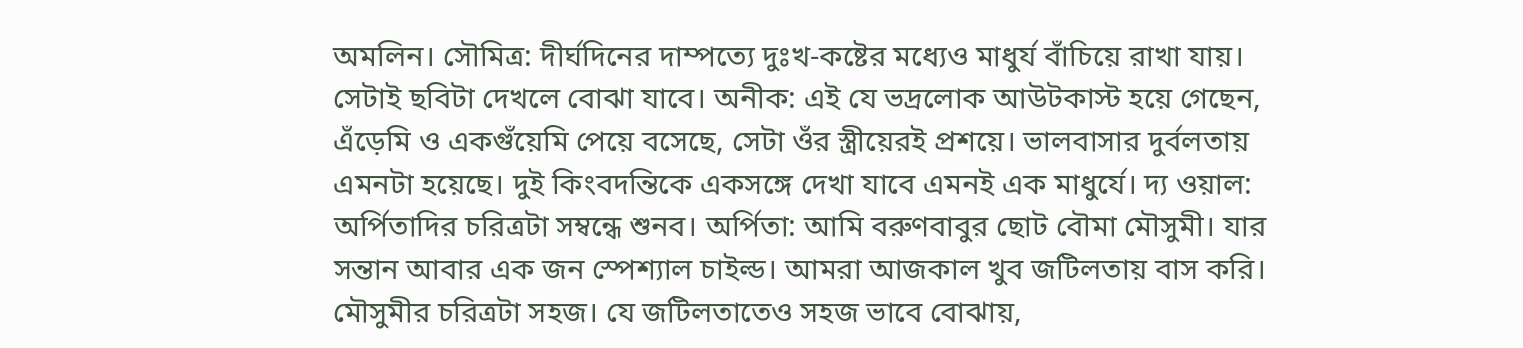অমলিন। সৌমিত্র: দীর্ঘদিনের দাম্পত্যে দুঃখ-কষ্টের মধ্যেও মাধুর্য বাঁচিয়ে রাখা যায়। সেটাই ছবিটা দেখলে বোঝা যাবে। অনীক: এই যে ভদ্রলোক আউটকাস্ট হয়ে গেছেন, এঁড়েমি ও একগুঁয়েমি পেয়ে বসেছে, সেটা ওঁর স্ত্রীয়েরই প্রশয়ে। ভালবাসার দুর্বলতায় এমনটা হয়েছে। দুই কিংবদন্তিকে একসঙ্গে দেখা যাবে এমনই এক মাধুর্যে। দ্য ওয়াল: অর্পিতাদির চরিত্রটা সম্বন্ধে শুনব। অর্পিতা: আমি বরুণবাবুর ছোট বৌমা মৌসুমী। যার সন্তান আবার এক জন স্পেশ্যাল চাইল্ড। আমরা আজকাল খুব জটিলতায় বাস করি। মৌসুমীর চরিত্রটা সহজ। যে জটিলতাতেও সহজ ভাবে বোঝায়,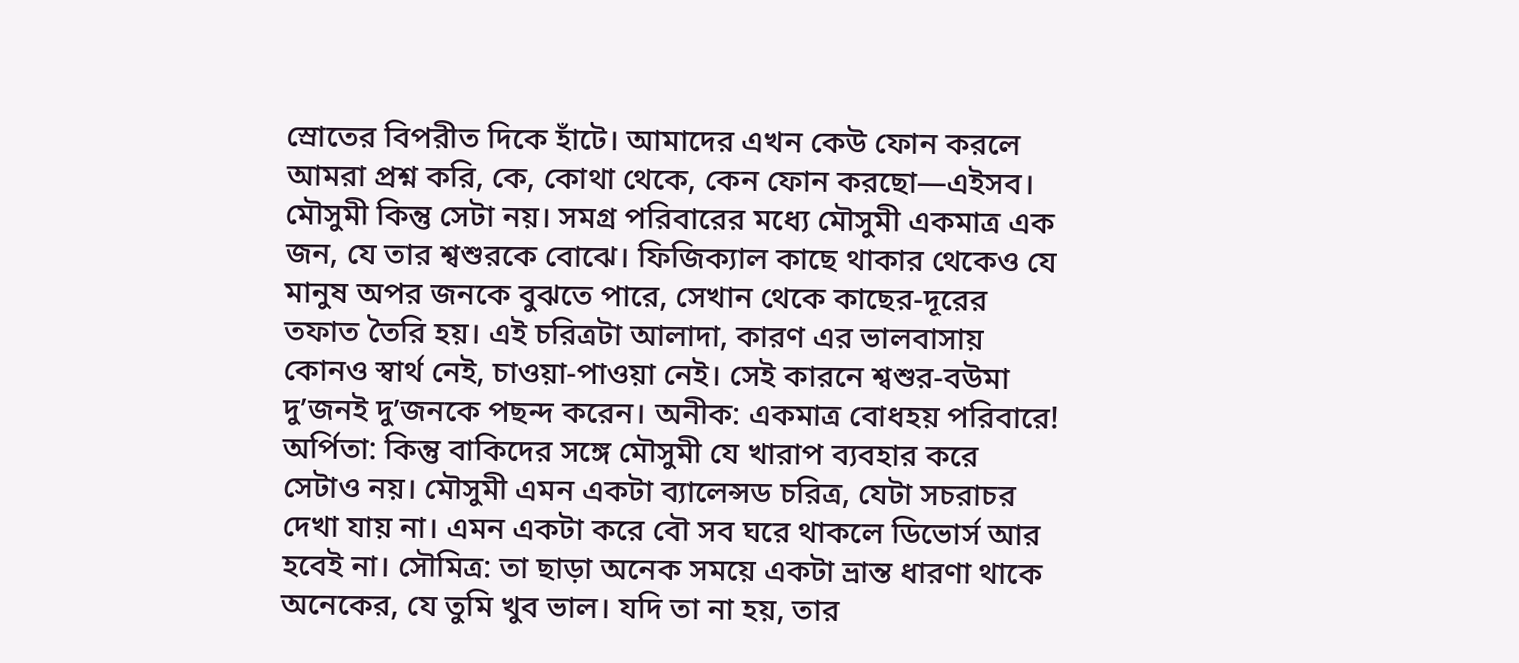স্রোতের বিপরীত দিকে হাঁটে। আমাদের এখন কেউ ফোন করলে আমরা প্রশ্ন করি, কে, কোথা থেকে, কেন ফোন করছো—এইসব। মৌসুমী কিন্তু সেটা নয়। সমগ্র পরিবারের মধ্যে মৌসুমী একমাত্র এক জন, যে তার শ্বশুরকে বোঝে। ফিজিক্যাল কাছে থাকার থেকেও যে মানুষ অপর জনকে বুঝতে পারে, সেখান থেকে কাছের-দূরের তফাত তৈরি হয়। এই চরিত্রটা আলাদা, কারণ এর ভালবাসায় কোনও স্বার্থ নেই, চাওয়া-পাওয়া নেই। সেই কারনে শ্বশুর-বউমা দু’জনই দু’জনকে পছন্দ করেন। অনীক: একমাত্র বোধহয় পরিবারে! অর্পিতা: কিন্তু বাকিদের সঙ্গে মৌসুমী যে খারাপ ব্যবহার করে সেটাও নয়। মৌসুমী এমন একটা ব্যালেন্সড চরিত্র, যেটা সচরাচর দেখা যায় না। এমন একটা করে বৌ সব ঘরে থাকলে ডিভোর্স আর হবেই না। সৌমিত্র: তা ছাড়া অনেক সময়ে একটা ভ্রান্ত ধারণা থাকে অনেকের, যে তুমি খুব ভাল। যদি তা না হয়, তার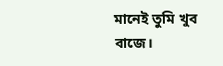মানেই তুমি খুব বাজে।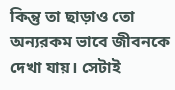কিন্তু তা ছাড়াও তো অন্যরকম ভাবে জীবনকে দেখা যায়। সেটাই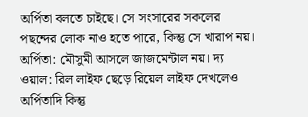অর্পিতা বলতে চাইছে। সে সংসারের সকলের পছন্দের লোক নাও হতে পারে, কিন্তু সে খারাপ নয়। অর্পিতা: মৌসুমী আসলে জাজমেন্টাল নয়। দ্য ওয়াল: রিল লাইফ ছেড়ে রিয়েল লাইফ দেখলেও অর্পিতাদি কিন্তু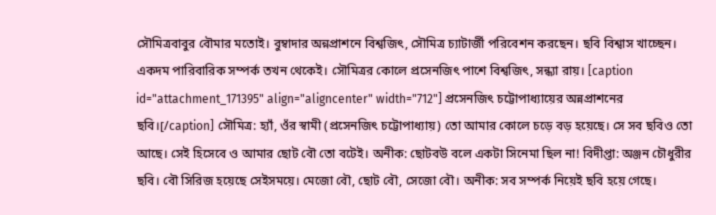সৌমিত্রবাবুর বৌমার মতোই। বুম্বাদার অন্নপ্রাশনে বিশ্বজিৎ, সৌমিত্র চ্যাটার্জী পরিবেশন করছেন। ছবি বিশ্বাস খাচ্ছেন। একদম পারিবারিক সম্পর্ক তখন থেকেই। সৌমিত্রর কোলে প্রসেনজিৎ পাশে বিশ্বজিৎ, সন্ধ্যা রায়। [caption id="attachment_171395" align="aligncenter" width="712"] প্রসেনজিৎ চট্টোপাধ্যায়ের অন্নপ্রাশনের ছবি।[/caption] সৌমিত্র: হ্যাঁ, ওঁর স্বামী (প্রসেনজিৎ চট্টোপাধ্যায়) তো আমার কোলে চড়ে বড় হয়েছে। সে সব ছবিও তো আছে। সেই হিসেবে ও আমার ছোট বৌ তো বটেই। অনীক: ছোটবউ বলে একটা সিনেমা ছিল না! বিদীপ্তা: অঞ্জন চৌধুরীর ছবি। বৌ সিরিজ হয়েছে সেইসময়ে। মেজো বৌ, ছোট বৌ, সেজো বৌ। অনীক: সব সম্পর্ক নিয়েই ছবি হয়ে গেছে।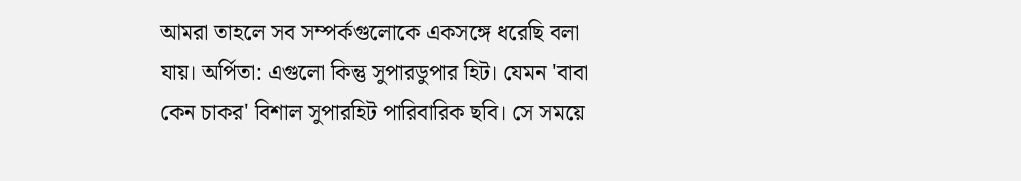আমরা তাহলে সব সম্পর্কগুলোকে একসঙ্গে ধরেছি বলা যায়। অর্পিতা: এগুলো কিন্তু সুপারডুপার হিট। যেমন 'বাবা কেন চাকর' বিশাল সুপারহিট পারিবারিক ছবি। সে সময়ে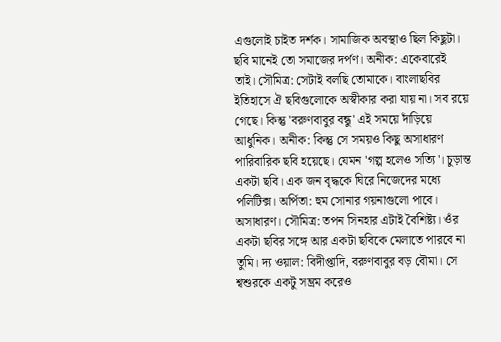এগুলোই চাইত দর্শক। সামাজিক অবস্থাও ছিল কিছুটা। ছবি মানেই তো সমাজের দর্পণ। অনীক: একেবারেই তাই। সৌমিত্র: সেটাই বলছি তোমাকে। বাংলাছবির ইতিহাসে ঐ ছবিগুলোকে অস্বীকার করা যায় না। সব রয়ে গেছে। কিন্তু 'বরুণবাবুর বন্ধু' এই সময়ে দাঁড়িয়ে আধুনিক। অনীক: কিন্তু সে সময়ও কিছু অসাধারণ পারিবারিক ছবি হয়েছে। যেমন 'গল্প হলেও সত্যি'। চুড়ান্ত একটা ছবি। এক জন বৃদ্ধকে ঘিরে নিজেদের মধ্যে পলিটিক্স। অর্পিতা: হুম সোনার গয়নাগুলো পাবে। অসাধারণ। সৌমিত্র: তপন সিনহার এটাই বৈশিষ্ট্য। ওঁর একটা ছবির সঙ্গে আর একটা ছবিকে মেলাতে পারবে না তুমি। দ্য ওয়াল: বিদীপ্তাদি, বরুণবাবুর বড় বৌমা। সে শ্বশুরকে একটু সম্ভ্রম করেও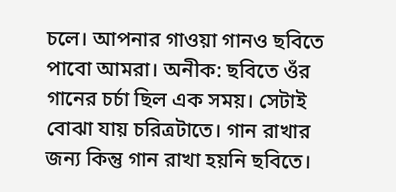চলে। আপনার গাওয়া গানও ছবিতে পাবো আমরা। অনীক: ছবিতে ওঁর গানের চর্চা ছিল এক সময়। সেটাই বোঝা যায় চরিত্রটাতে। গান রাখার জন্য কিন্তু গান রাখা হয়নি ছবিতে।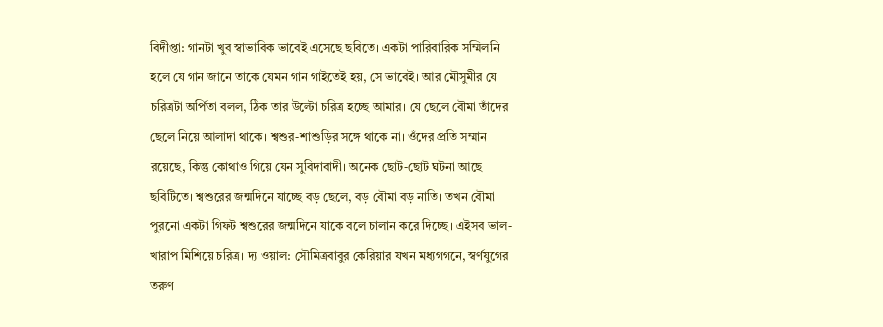বিদীপ্তা: গানটা খুব স্বাভাবিক ভাবেই এসেছে ছবিতে। একটা পারিবারিক সম্মিলনি হলে যে গান জানে তাকে যেমন গান গাইতেই হয়, সে ভাবেই। আর মৌসুমীর যে চরিত্রটা অর্পিতা বলল, ঠিক তার উল্টো চরিত্র হচ্ছে আমার। যে ছেলে বৌমা তাঁদের ছেলে নিয়ে আলাদা থাকে। শ্বশুর-শাশুড়ির সঙ্গে থাকে না। ওঁদের প্রতি সম্মান রয়েছে, কিন্তু কোথাও গিয়ে যেন সুবিদাবাদী। অনেক ছোট-ছোট ঘটনা আছে ছবিটিতে। শ্বশুরের জন্মদিনে যাচ্ছে বড় ছেলে, বড় বৌমা বড় নাতি। তখন বৌমা পুরনো একটা গিফট শ্বশুরের জন্মদিনে যাকে বলে চালান করে দিচ্ছে। এইসব ভাল-খারাপ মিশিয়ে চরিত্র। দ্য ওয়াল: সৌমিত্রবাবুর কেরিয়ার যখন মধ্যগগনে, স্বর্ণযুগের  তরুণ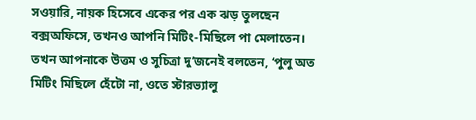সওয়ারি, নায়ক হিসেবে একের পর এক ঝড় তুলছেন বক্সঅফিসে, তখনও আপনি মিটিং-মিছিলে পা মেলাতেন। তখন আপনাকে উত্তম ও সুচিত্রা দু’জনেই বলতেন, ‘পুলু অত মিটিং মিছিলে হেঁটো না, ওতে স্টারভ্যালু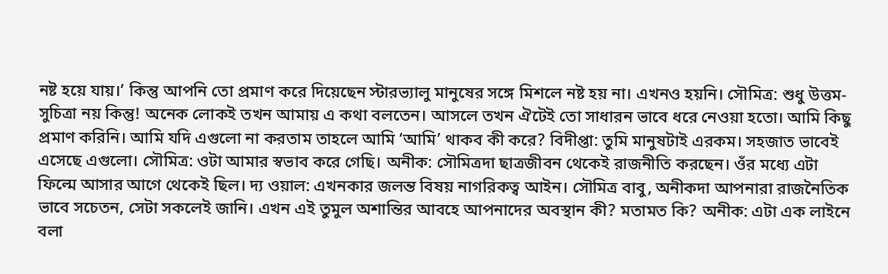নষ্ট হয়ে যায়।’ কিন্তু আপনি তো প্রমাণ করে দিয়েছেন স্টারভ্যালু মানুষের সঙ্গে মিশলে নষ্ট হয় না। এখনও হয়নি। সৌমিত্র: শুধু উত্তম-সুচিত্রা নয় কিন্তু! অনেক লোকই তখন আমায় এ কথা বলতেন। আসলে তখন ঐটেই তো সাধারন ভাবে ধরে নেওয়া হতো। আমি কিছু প্রমাণ করিনি। আমি যদি এগুলো না করতাম তাহলে আমি ‘আমি’ থাকব কী করে? বিদীপ্তা: তুমি মানুষটাই এরকম। সহজাত ভাবেই এসেছে এগুলো। সৌমিত্র: ওটা আমার স্বভাব করে গেছি। অনীক: সৌমিত্রদা ছাত্রজীবন থেকেই রাজনীতি করছেন। ওঁর মধ্যে এটা ফিল্মে আসার আগে থেকেই ছিল। দ্য ওয়াল: এখনকার জলন্ত বিষয় নাগরিকত্ব আইন। সৌমিত্র বাবু, অনীকদা আপনারা রাজনৈতিক ভাবে সচেতন, সেটা সকলেই জানি। এখন এই তুমুল অশান্তির আবহে আপনাদের অবস্থান কী? মতামত কি? অনীক: এটা এক লাইনে বলা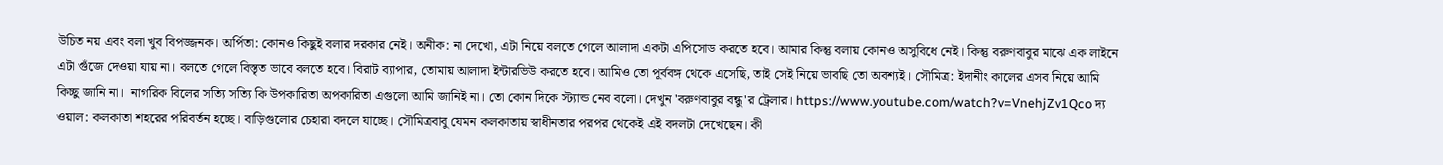উচিত নয় এবং বলা খুব বিপজ্জনক। অর্পিতা: কোনও কিছুই বলার দরকার নেই। অনীক: না দেখো, এটা নিয়ে বলতে গেলে আলাদা একটা এপিসোড করতে হবে। আমার কিন্তু বলায় কোনও অসুবিধে নেই। কিন্তু বরুণবাবুর মাঝে এক লাইনে এটা গুঁজে দেওয়া যায় না। বলতে গেলে বিস্তৃত ভাবে বলতে হবে। বিরাট ব্যাপার, তোমায় আলাদা ইন্টারভিউ করতে হবে। আমিও তো পূর্ববঙ্গ থেকে এসেছি, তাই সেই নিয়ে ভাবছি তো অবশ্যই। সৌমিত্র: ইদানীং কালের এসব নিয়ে আমি কিচ্ছু জানি না।  নাগরিক বিলের সত্যি সত্যি কি উপকারিতা অপকারিতা এগুলো আমি জানিই না। তো কোন দিকে স্ট্যান্ড নেব বলো। দেখুন 'বরুণবাবুর বন্ধু'র ট্রেলার। https://www.youtube.com/watch?v=VnehjZv1Qco দ্য ওয়াল: কলকাতা শহরের পরিবর্তন হচ্ছে। বাড়িগুলোর চেহারা বদলে যাচ্ছে। সৌমিত্রবাবু যেমন কলকাতায় স্বাধীনতার পরপর থেকেই এই বদলটা দেখেছেন। কী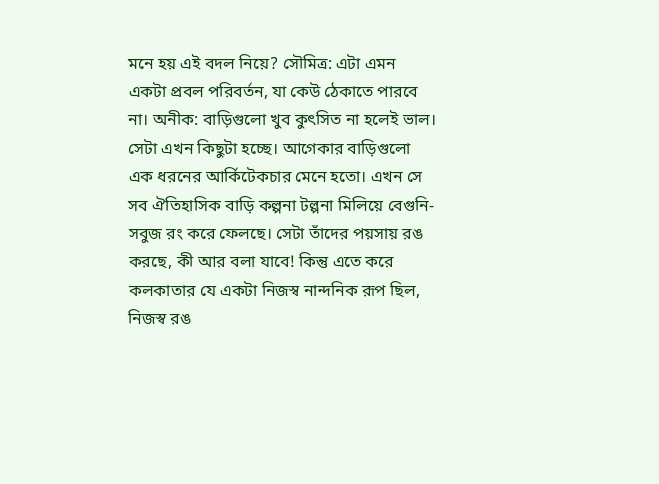মনে হয় এই বদল নিয়ে? সৌমিত্র: এটা এমন একটা প্রবল পরিবর্তন, যা কেউ ঠেকাতে পারবে না। অনীক: বাড়িগুলো খুব কুৎসিত না হলেই ভাল। সেটা এখন কিছুটা হচ্ছে। আগেকার বাড়িগুলো এক ধরনের আর্কিটেকচার মেনে হতো। এখন সে সব ঐতিহাসিক বাড়ি কল্পনা টল্পনা মিলিয়ে বেগুনি-সবুজ রং করে ফেলছে। সেটা তাঁদের পয়সায় রঙ করছে, কী আর বলা যাবে! কিন্তু এতে করে কলকাতার যে একটা নিজস্ব নান্দনিক রূপ ছিল, নিজস্ব রঙ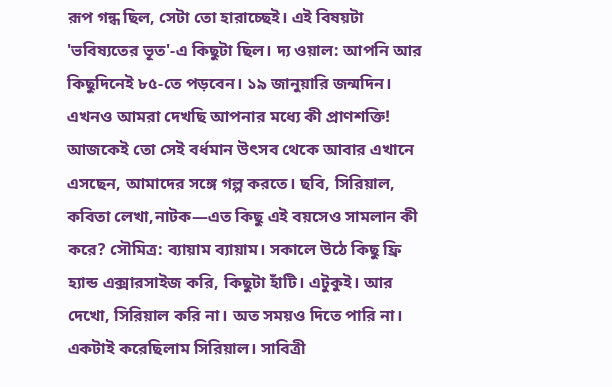রূপ গন্ধ ছিল, সেটা তো হারাচ্ছেই। এই বিষয়টা 'ভবিষ্যতের ভূত'-এ কিছুটা ছিল। দ্য ওয়াল: আপনি আর কিছুদিনেই ৮৫-তে পড়বেন। ১৯ জানুয়ারি জন্মদিন। এখনও আমরা দেখছি আপনার মধ্যে কী প্রাণশক্তি! আজকেই তো সেই বর্ধমান উৎসব থেকে আবার এখানে এসছেন, আমাদের সঙ্গে গল্প করতে। ছবি, সিরিয়াল, কবিতা লেখা,নাটক—এত কিছু এই বয়সেও সামলান কী করে? সৌমিত্র: ব্যায়াম ব্যায়াম। সকালে উঠে কিছু ফ্রি হ্যান্ড এক্সারসাইজ করি, কিছুটা হাঁটি। এটুকুই। আর দেখো, সিরিয়াল করি না। অত সময়ও দিতে পারি না। একটাই করেছিলাম সিরিয়াল। সাবিত্রী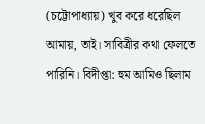(চট্টোপাধ্যায়) খুব করে ধরেছিল আমায়, তাই। সাবিত্রীর কথা ফেলতে পারিনি। বিদীপ্তা: হুম আমিও ছিলাম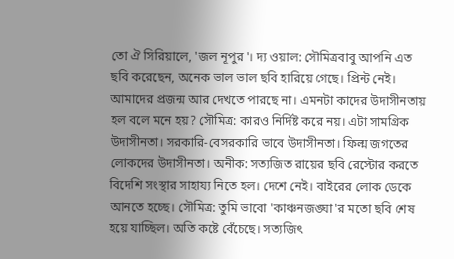তো ঐ সিরিয়ালে, 'জল নূপুর'। দ্য ওয়াল: সৌমিত্রবাবু আপনি এত ছবি করেছেন, অনেক ভাল ভাল ছবি হারিয়ে গেছে। প্রিন্ট নেই। আমাদের প্রজন্ম আর দেখতে পারছে না। এমনটা কাদের উদাসীনতায় হল বলে মনে হয়? সৌমিত্র: কারও নির্দিষ্ট করে নয়। এটা সামগ্রিক উদাসীনতা। সরকারি-বেসরকারি ভাবে উদাসীনতা। ফিল্ম জগতের লোকদের উদাসীনতা। অনীক: সত্যজিত রায়ের ছবি রেস্টোর করতে বিদেশি সংস্থার সাহায্য নিতে হল। দেশে নেই। বাইরের লোক ডেকে আনতে হচ্ছে। সৌমিত্র: তুমি ভাবো 'কাঞ্চনজঙ্ঘা'র মতো ছবি শেষ হয়ে যাচ্ছিল। অতি কষ্টে বেঁচেছে। সত্যজিৎ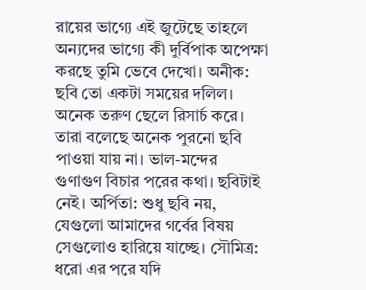রায়ের ভাগ্যে এই জুটেছে তাহলে অন্যদের ভাগ্যে কী দুর্বিপাক অপেক্ষা করছে তুমি ভেবে দেখো। অনীক: ছবি তো একটা সময়ের দলিল। অনেক তরুণ ছেলে রিসার্চ করে। তারা বলেছে অনেক পুরনো ছবি পাওয়া যায় না। ভাল-মন্দের গুণাগুণ বিচার পরের কথা। ছবিটাই নেই। অর্পিতা: শুধু ছবি নয়, যেগুলো আমাদের গর্বের বিষয় সেগুলোও হারিয়ে যাচ্ছে। সৌমিত্র: ধরো এর পরে যদি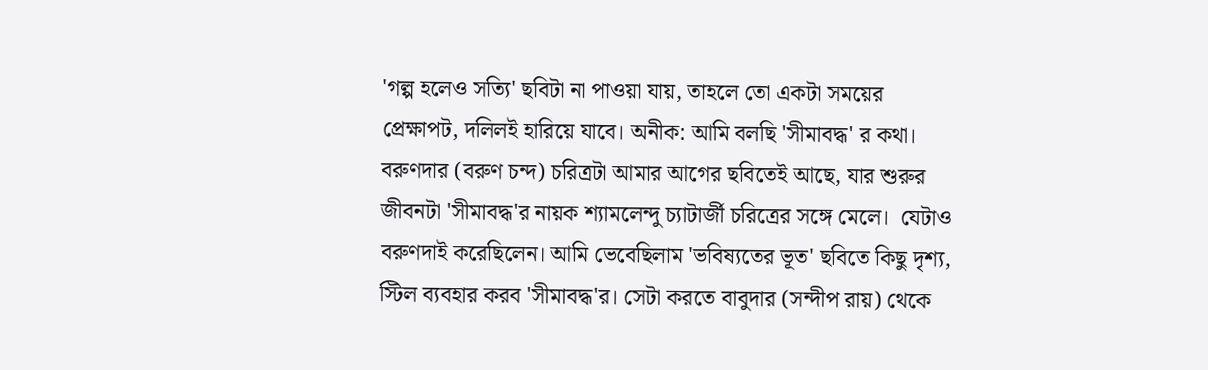'গল্প হলেও সত্যি' ছবিটা না পাওয়া যায়, তাহলে তো একটা সময়ের প্রেক্ষাপট, দলিলই হারিয়ে যাবে। অনীক: আমি বলছি 'সীমাবদ্ধ' র কথা। বরুণদার (বরুণ চন্দ) চরিত্রটা আমার আগের ছবিতেই আছে, যার শুরুর জীবনটা 'সীমাবদ্ধ'র নায়ক শ্যামলেন্দু চ্যাটার্জী চরিত্রের সঙ্গে মেলে।  যেটাও বরুণদাই করেছিলেন। আমি ভেবেছিলাম 'ভবিষ্যতের ভূত' ছবিতে কিছু দৃশ্য, স্টিল ব্যবহার করব 'সীমাবদ্ধ'র। সেটা করতে বাবুদার (সন্দীপ রায়) থেকে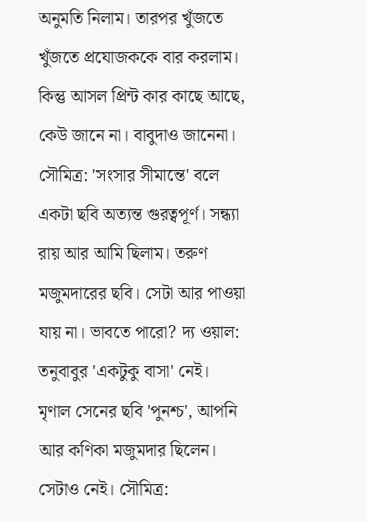অনুমতি নিলাম। তারপর খুঁজতে খুঁজতে প্রযোজককে বার করলাম। কিন্তু আসল প্রিন্ট কার কাছে আছে, কেউ জানে না। বাবুদাও জানেনা। সৌমিত্র: 'সংসার সীমান্তে' বলে একটা ছবি অত্যন্ত গুরত্বপূর্ণ। সন্ধ্যা রায় আর আমি ছিলাম। তরুণ মজুমদারের ছবি। সেটা আর পাওয়া যায় না। ভাবতে পারো? দ্য ওয়াল: তনুবাবুর 'একটুকু বাসা' নেই। মৃণাল সেনের ছবি 'পুনশ্চ', আপনি আর কণিকা মজুমদার ছিলেন। সেটাও নেই। সৌমিত্র: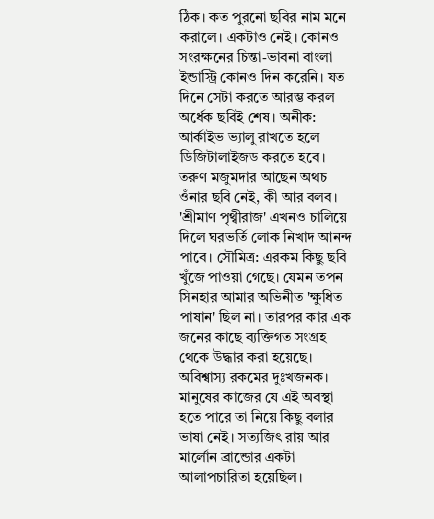ঠিক। কত পুরনো ছবির নাম মনে করালে। একটাও নেই। কোনও সংরক্ষনের চিন্তা-ভাবনা বাংলা ইন্ডাস্ট্রি কোনও দিন করেনি। যত দিনে সেটা করতে আরম্ভ করল অর্ধেক ছবিই শেষ। অনীক: আর্কাইভ ভ্যালু রাখতে হলে ডিজিটালাইজড করতে হবে। তরুণ মজুমদার আছেন অথচ ওঁনার ছবি নেই, কী আর বলব। 'শ্রীমাণ পৃথ্বীরাজ' এখনও চালিয়ে দিলে ঘরভর্তি লোক নিখাদ আনন্দ পাবে। সৌমিত্র: এরকম কিছু ছবি খুঁজে পাওয়া গেছে। যেমন তপন সিনহার আমার অভিনীত 'ক্ষুধিত পাষান' ছিল না। তারপর কার এক জনের কাছে ব্যক্তিগত সংগ্রহ থেকে উদ্ধার করা হয়েছে। অবিশ্বাস্য রকমের দুঃখজনক। মানুষের কাজের যে এই অবস্থা হতে পারে তা নিয়ে কিছু বলার ভাষা নেই। সত্যজিৎ রায় আর মার্লোন ব্রান্ডোর একটা আলাপচারিতা হয়েছিল।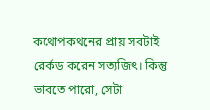কথোপকথনের প্রায় সবটাই রের্কড করেন সত্যজিৎ। কিন্তু ভাবতে পারো, সেটা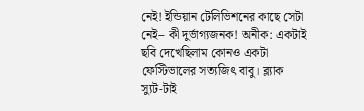নেই! ইন্ডিয়ান টেলিভিশনের কাছে সেটা নেই-- কী দুর্ভাগ্যজনক! অনীক: একটাই ছবি দেখেছিলাম কোনও একটা ফেস্টিভালের সত্যজিৎ বাবু। ব্ল্যাক স্যুট-টাই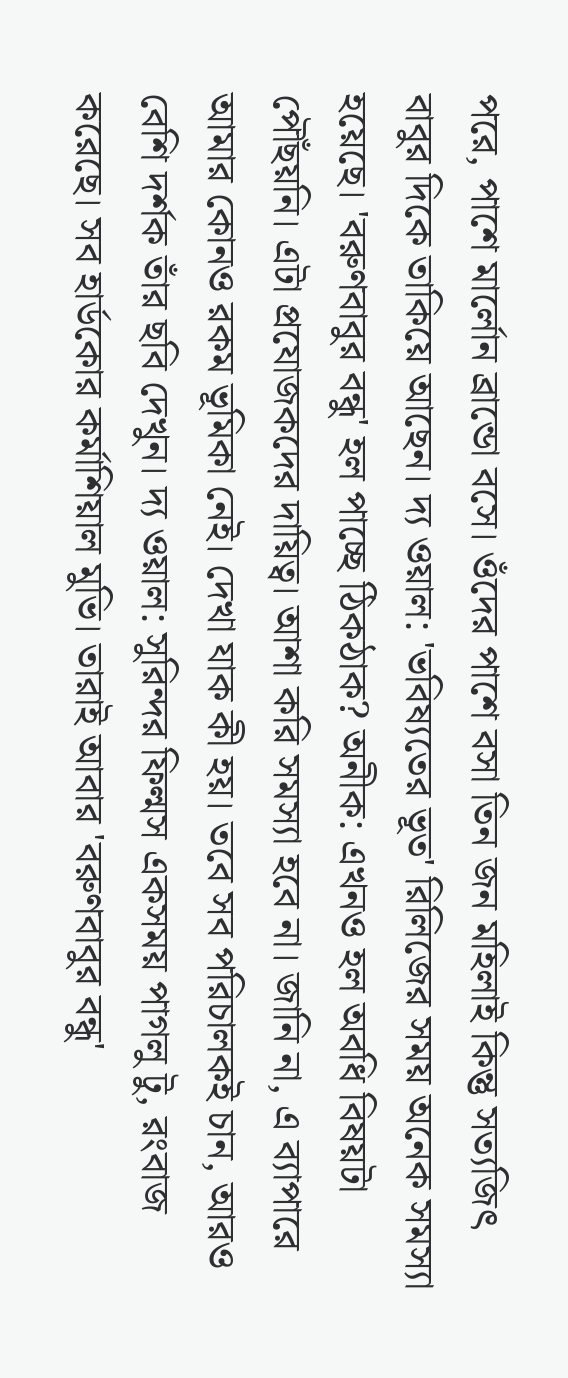পরে, পাশে মার্লোন ব্রান্ডো বসে। ওঁদের পাশে বসা তিন জন মহিলাই কিন্তু সত্যজিৎ বাবুর দিকে তাকিয়ে আছেন। দ্য ওয়াল: 'ভবিষ্যতের ভূত' রিলিজের সময় অনেক সমস্যা হয়েছে। 'বরুণবাবুর বন্ধু' হল পাচ্ছে ঠিকঠাক? অনীক: এখনও হল অবধি বিষয়টা পৌঁছয়নি। এটা প্রযোজকদের দায়িত্ব। আশা করি সমস্যা হবে না। জানি না, এ ব্যাপারে আমার কোনও রকম ভূমিকা নেই। দেখা যাক কী হয়। তবে সব পরিচালকই চান, আরও বেশি দর্শক তাঁর ছবি দেখুন। দ্য ওয়াল: সুরিন্দর ফিল্মস একসময় পাগলু টু, রংবাজ করেছে। সব হার্ডকোর কর্মাশিয়াল মুভি। তারাই আবার 'বরুণবাবুর বন্ধু'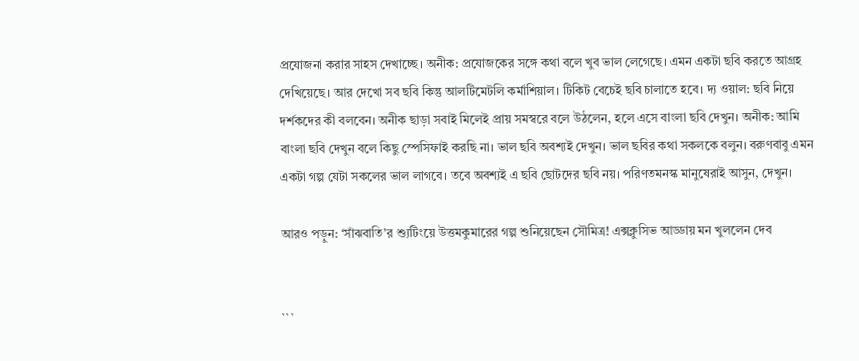প্রযোজনা করার সাহস দেখাচ্ছে। অনীক: প্রযোজকের সঙ্গে কথা বলে খুব ভাল লেগেছে। এমন একটা ছবি করতে আগ্রহ দেখিয়েছে। আর দেখো সব ছবি কিন্তু আলটিমেটলি কর্মাশিয়াল। টিকিট বেচেই ছবি চালাতে হবে। দ্য ওয়াল: ছবি নিয়ে দর্শকদের কী বলবেন। অনীক ছাড়া সবাই মিলেই প্রায় সমস্বরে বলে উঠলেন, হলে এসে বাংলা ছবি দেখুন। অনীক: আমি বাংলা ছবি দেখুন বলে কিছু স্পেসিফাই করছি না। ভাল ছবি অবশ্যই দেখুন। ভাল ছবির কথা সকলকে বলুন। বরুণবাবু এমন একটা গল্প যেটা সকলের ভাল লাগবে। তবে অবশ্যই এ ছবি ছোটদের ছবি নয়। পরিণতমনস্ক মানুষেরাই আসুন, দেখুন।

আরও পড়ুন: ‘সাঁঝবাতি’র শ্যুটিংয়ে উত্তমকুমারের গল্প শুনিয়েছেন সৌমিত্র! এক্সক্লুসিভ আড্ডায় মন খুললেন দেব


```